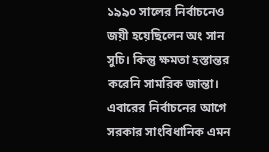১৯৯০ সালের নির্বাচনেও জয়ী হয়েছিলেন অং সান সুচি। কিন্তু ক্ষমতা হস্তান্তর করেনি সামরিক জান্তা। এবারের নির্বাচনের আগে সরকার সাংবিধানিক এমন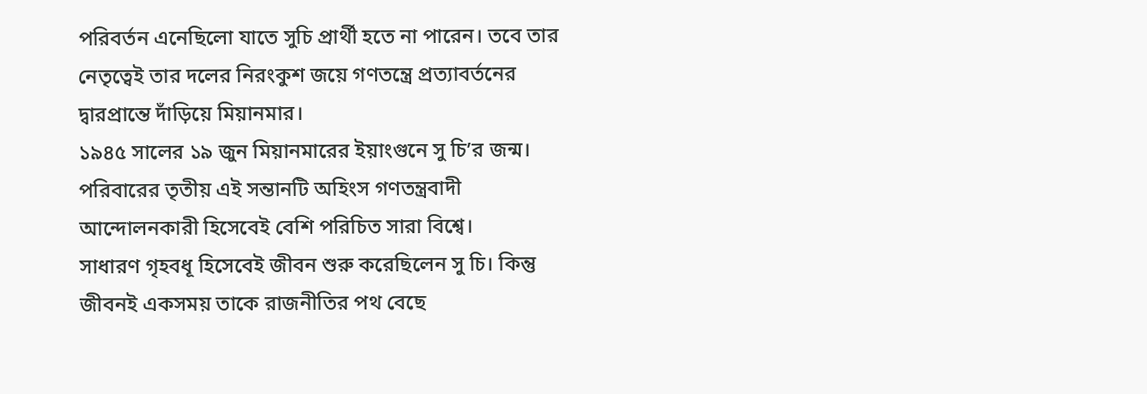পরিবর্তন এনেছিলো যাতে সুচি প্রার্থী হতে না পারেন। তবে তার নেতৃত্বেই তার দলের নিরংকুশ জয়ে গণতন্ত্রে প্রত্যাবর্তনের দ্বারপ্রান্তে দাঁড়িয়ে মিয়ানমার।
১৯৪৫ সালের ১৯ জুন মিয়ানমারের ইয়াংগুনে সু চি’র জন্ম। পরিবারের তৃতীয় এই সন্তানটি অহিংস গণতন্ত্রবাদী আন্দোলনকারী হিসেবেই বেশি পরিচিত সারা বিশ্বে।
সাধারণ গৃহবধূ হিসেবেই জীবন শুরু করেছিলেন সু চি। কিন্তু জীবনই একসময় তাকে রাজনীতির পথ বেছে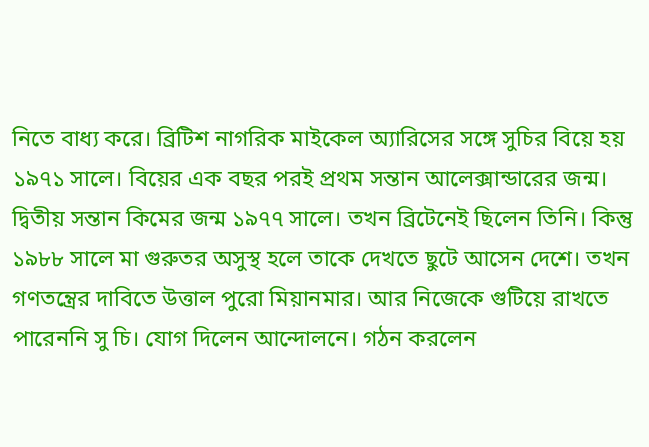নিতে বাধ্য করে। ব্রিটিশ নাগরিক মাইকেল অ্যারিসের সঙ্গে সুচির বিয়ে হয় ১৯৭১ সালে। বিয়ের এক বছর পরই প্রথম সন্তান আলেক্সান্ডারের জন্ম। দ্বিতীয় সন্তান কিমের জন্ম ১৯৭৭ সালে। তখন ব্রিটেনেই ছিলেন তিনি। কিন্তু ১৯৮৮ সালে মা গুরুতর অসুস্থ হলে তাকে দেখতে ছুটে আসেন দেশে। তখন গণতন্ত্রের দাবিতে উত্তাল পুরো মিয়ানমার। আর নিজেকে গুটিয়ে রাখতে পারেননি সু চি। যোগ দিলেন আন্দোলনে। গঠন করলেন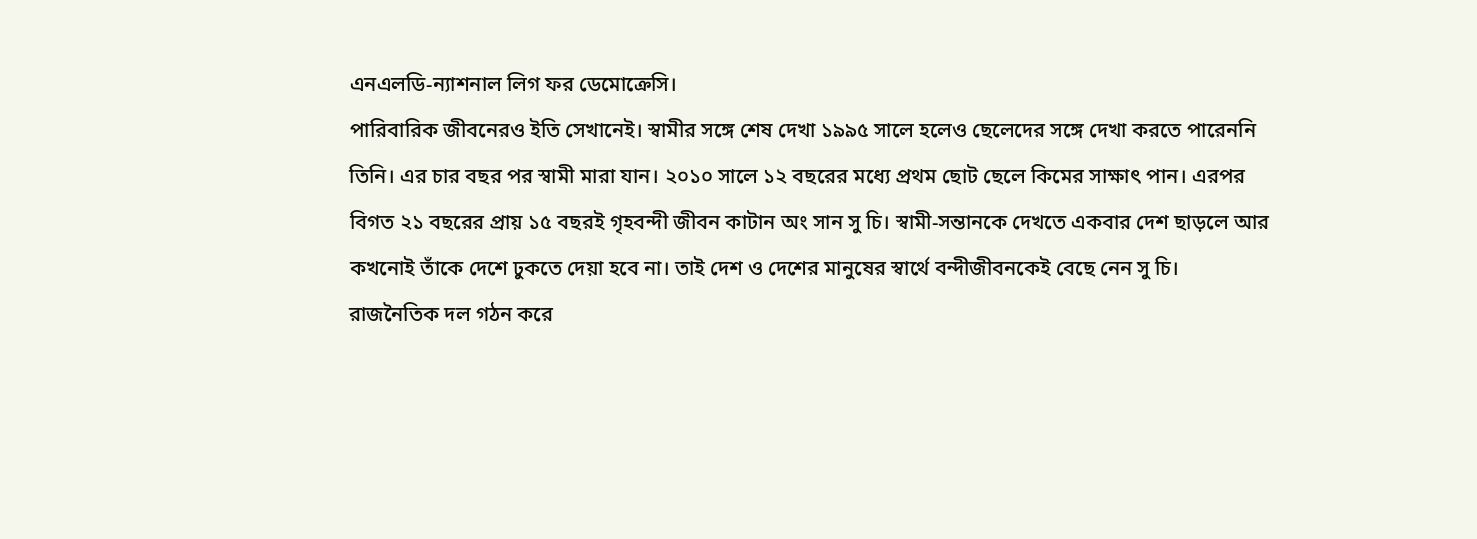এনএলডি-ন্যাশনাল লিগ ফর ডেমোক্রেসি।
পারিবারিক জীবনেরও ইতি সেখানেই। স্বামীর সঙ্গে শেষ দেখা ১৯৯৫ সালে হলেও ছেলেদের সঙ্গে দেখা করতে পারেননি তিনি। এর চার বছর পর স্বামী মারা যান। ২০১০ সালে ১২ বছরের মধ্যে প্রথম ছোট ছেলে কিমের সাক্ষাৎ পান। এরপর বিগত ২১ বছরের প্রায় ১৫ বছরই গৃহবন্দী জীবন কাটান অং সান সু চি। স্বামী-সন্তানকে দেখতে একবার দেশ ছাড়লে আর কখনোই তাঁকে দেশে ঢুকতে দেয়া হবে না। তাই দেশ ও দেশের মানুষের স্বার্থে বন্দীজীবনকেই বেছে নেন সু চি।
রাজনৈতিক দল গঠন করে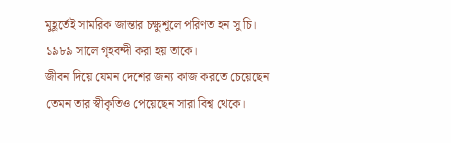মুহূর্তেই সামরিক জান্তার চক্ষুশূলে পরিণত হন সু চি। ১৯৮৯ সালে গৃহবন্দী করা হয় তাকে।
জীবন দিয়ে যেমন দেশের জন্য কাজ করতে চেয়েছেন তেমন তার স্বীকৃতিও পেয়েছেন সারা বিশ্ব থেকে।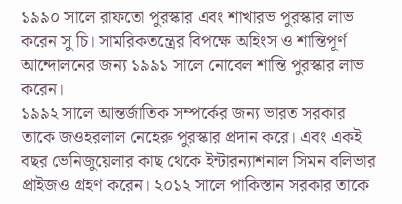১৯৯০ সালে রাফতো পুরস্কার এবং শাখারভ পুরস্কার লাভ করেন সু চি। সামরিকতন্ত্রের বিপক্ষে অহিংস ও শান্তিপূর্ণ আন্দোলনের জন্য ১৯৯১ সালে নোবেল শান্তি পুরস্কার লাভ করেন।
১৯৯২ সালে আন্তর্জাতিক সম্পর্কের জন্য ভারত সরকার তাকে জওহরলাল নেহেরু পুরস্কার প্রদান করে। এবং একই বছর ভেনিজুয়েলার কাছ থেকে ইন্টারন্যাশনাল সিমন বলিভার প্রাইজও গ্রহণ করেন। ২০১২ সালে পাকিস্তান সরকার তাকে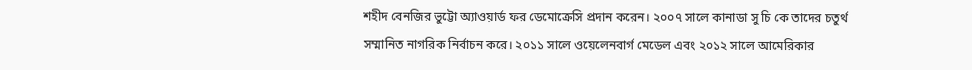শহীদ বেনজির ভুট্টো অ্যাওয়ার্ড ফর ডেমোক্রেসি প্রদান করেন। ২০০৭ সালে কানাডা সু চি কে তাদের চতুর্থ সম্মানিত নাগরিক নির্বাচন করে। ২০১১ সালে ওয়েলেনবার্গ মেডেল এবং ২০১২ সালে আমেরিকার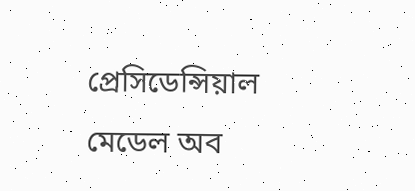প্রেসিডেন্সিয়াল মেডেল অব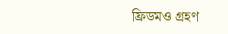ফ্রিডমও গ্রহণ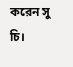করেন সু চি।